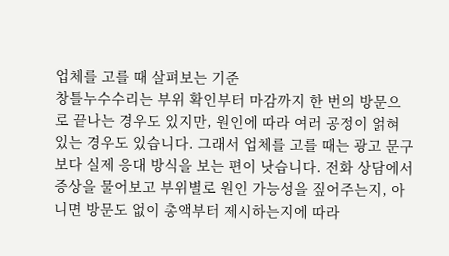업체를 고를 때 살펴보는 기준
창틀누수수리는 부위 확인부터 마감까지 한 번의 방문으로 끝나는 경우도 있지만, 원인에 따라 여러 공정이 얽혀 있는 경우도 있습니다. 그래서 업체를 고를 때는 광고 문구보다 실제 응대 방식을 보는 편이 낫습니다. 전화 상담에서 증상을 물어보고 부위별로 원인 가능성을 짚어주는지, 아니면 방문도 없이 총액부터 제시하는지에 따라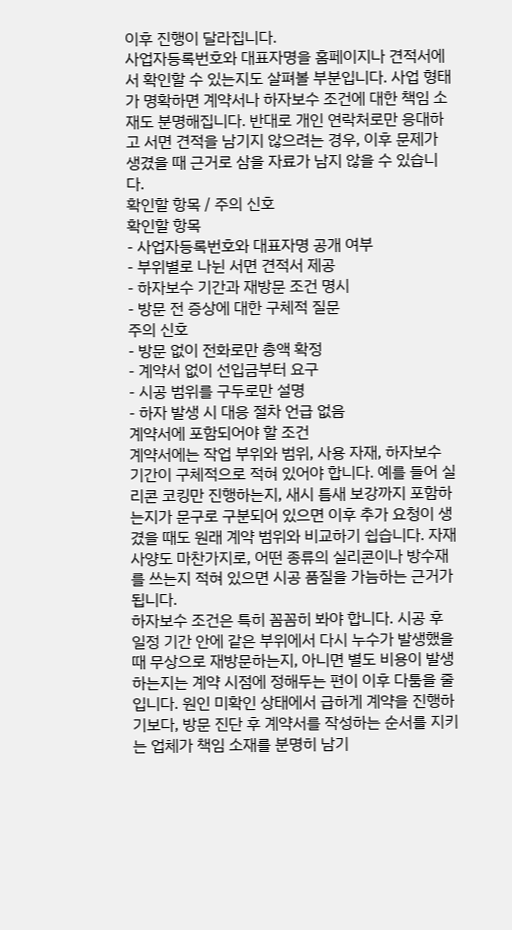이후 진행이 달라집니다.
사업자등록번호와 대표자명을 홈페이지나 견적서에서 확인할 수 있는지도 살펴볼 부분입니다. 사업 형태가 명확하면 계약서나 하자보수 조건에 대한 책임 소재도 분명해집니다. 반대로 개인 연락처로만 응대하고 서면 견적을 남기지 않으려는 경우, 이후 문제가 생겼을 때 근거로 삼을 자료가 남지 않을 수 있습니다.
확인할 항목 / 주의 신호
확인할 항목
- 사업자등록번호와 대표자명 공개 여부
- 부위별로 나뉜 서면 견적서 제공
- 하자보수 기간과 재방문 조건 명시
- 방문 전 증상에 대한 구체적 질문
주의 신호
- 방문 없이 전화로만 총액 확정
- 계약서 없이 선입금부터 요구
- 시공 범위를 구두로만 설명
- 하자 발생 시 대응 절차 언급 없음
계약서에 포함되어야 할 조건
계약서에는 작업 부위와 범위, 사용 자재, 하자보수 기간이 구체적으로 적혀 있어야 합니다. 예를 들어 실리콘 코킹만 진행하는지, 새시 틈새 보강까지 포함하는지가 문구로 구분되어 있으면 이후 추가 요청이 생겼을 때도 원래 계약 범위와 비교하기 쉽습니다. 자재 사양도 마찬가지로, 어떤 종류의 실리콘이나 방수재를 쓰는지 적혀 있으면 시공 품질을 가늠하는 근거가 됩니다.
하자보수 조건은 특히 꼼꼼히 봐야 합니다. 시공 후 일정 기간 안에 같은 부위에서 다시 누수가 발생했을 때 무상으로 재방문하는지, 아니면 별도 비용이 발생하는지는 계약 시점에 정해두는 편이 이후 다툼을 줄입니다. 원인 미확인 상태에서 급하게 계약을 진행하기보다, 방문 진단 후 계약서를 작성하는 순서를 지키는 업체가 책임 소재를 분명히 남기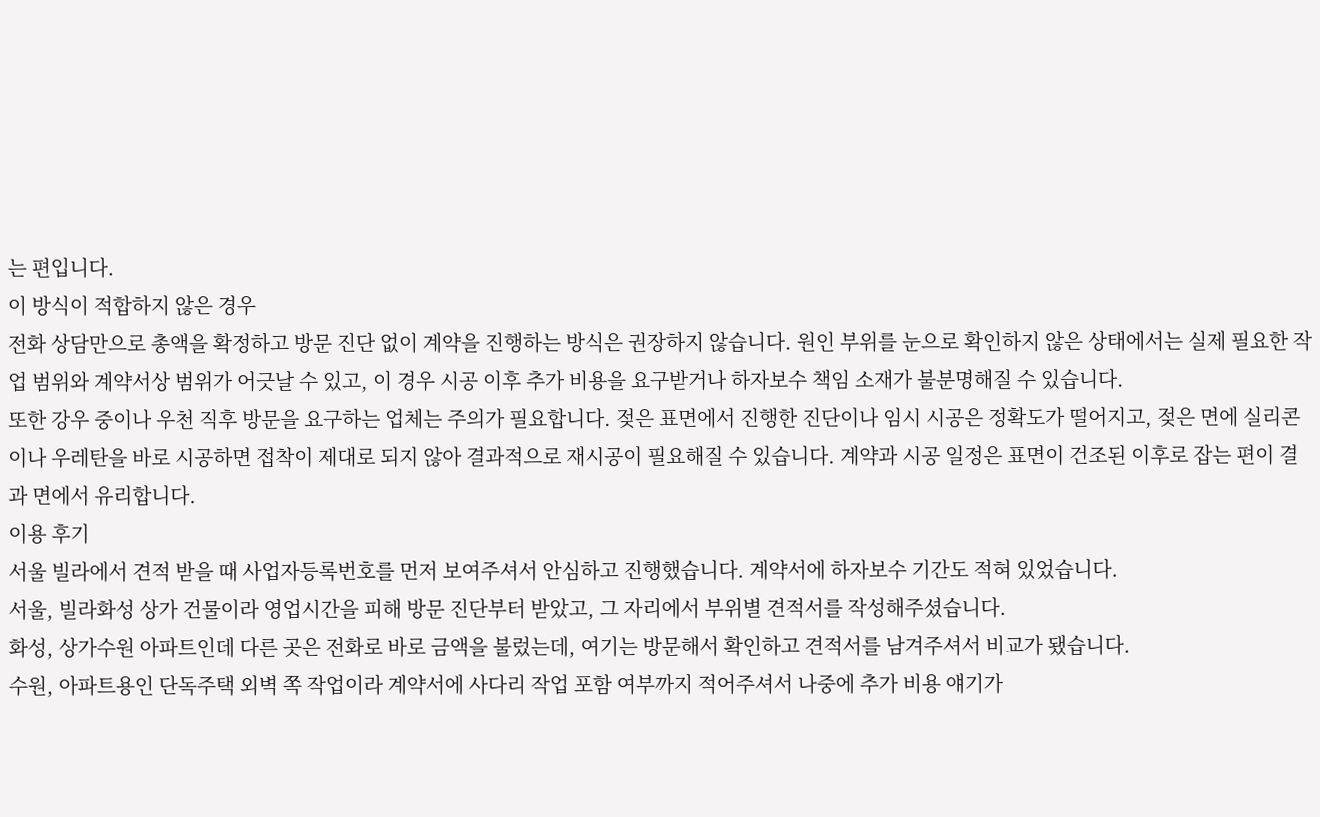는 편입니다.
이 방식이 적합하지 않은 경우
전화 상담만으로 총액을 확정하고 방문 진단 없이 계약을 진행하는 방식은 권장하지 않습니다. 원인 부위를 눈으로 확인하지 않은 상태에서는 실제 필요한 작업 범위와 계약서상 범위가 어긋날 수 있고, 이 경우 시공 이후 추가 비용을 요구받거나 하자보수 책임 소재가 불분명해질 수 있습니다.
또한 강우 중이나 우천 직후 방문을 요구하는 업체는 주의가 필요합니다. 젖은 표면에서 진행한 진단이나 임시 시공은 정확도가 떨어지고, 젖은 면에 실리콘이나 우레탄을 바로 시공하면 접착이 제대로 되지 않아 결과적으로 재시공이 필요해질 수 있습니다. 계약과 시공 일정은 표면이 건조된 이후로 잡는 편이 결과 면에서 유리합니다.
이용 후기
서울 빌라에서 견적 받을 때 사업자등록번호를 먼저 보여주셔서 안심하고 진행했습니다. 계약서에 하자보수 기간도 적혀 있었습니다.
서울, 빌라화성 상가 건물이라 영업시간을 피해 방문 진단부터 받았고, 그 자리에서 부위별 견적서를 작성해주셨습니다.
화성, 상가수원 아파트인데 다른 곳은 전화로 바로 금액을 불렀는데, 여기는 방문해서 확인하고 견적서를 남겨주셔서 비교가 됐습니다.
수원, 아파트용인 단독주택 외벽 쪽 작업이라 계약서에 사다리 작업 포함 여부까지 적어주셔서 나중에 추가 비용 얘기가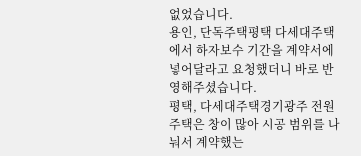없었습니다.
용인, 단독주택평택 다세대주택에서 하자보수 기간을 계약서에 넣어달라고 요청했더니 바로 반영해주셨습니다.
평택, 다세대주택경기광주 전원주택은 창이 많아 시공 범위를 나눠서 계약했는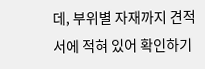데, 부위별 자재까지 견적서에 적혀 있어 확인하기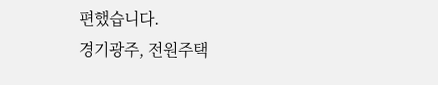편했습니다.
경기광주, 전원주택